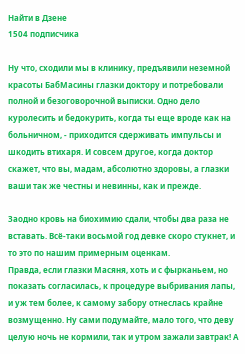Найти в Дзене
1504 подписчика

Ну что, сходили мы в клинику, предъявили неземной красоты БабМасины глазки доктору и потребовали полной и безоговорочной выписки. Одно дело куролесить и бедокурить, когда ты еще вроде как на больничном, - приходится сдерживать импульсы и шкодить втихаря. И совсем другое, когда доктор скажет, что вы, мадам, абсолютно здоровы, а глазки ваши так же честны и невинны, как и прежде.

Заодно кровь на биохимию сдали, чтобы два раза не вставать. Всё-таки восьмой год девке скоро стукнет, и то это по нашим примерным оценкам.
Правда, если глазки Масяня, хоть и с фырканьем, но показать согласилась, к процедуре выбривания лапы, и уж тем более, к самому забору отнеслась крайне возмущенно. Ну сами подумайте, мало того, что деву целую ночь не кормили, так и утром зажали завтрак! А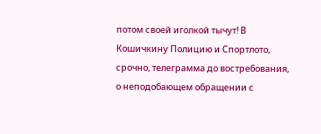потом своей иголкой тычут! В Кошичкину Полицию и Спортлото, срочно, телеграмма до востребования, о неподобающем обращении с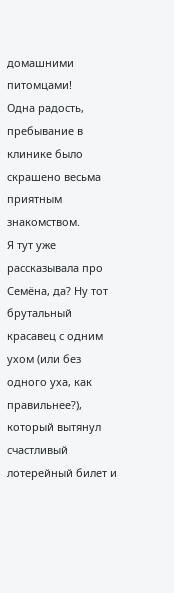домашними питомцами!
Одна радость, пребывание в клинике было скрашено весьма приятным знакомством.
Я тут уже рассказывала про Семёна, да? Ну тот брутальный красавец с одним ухом (или без одного уха, как правильнее?), который вытянул счастливый лотерейный билет и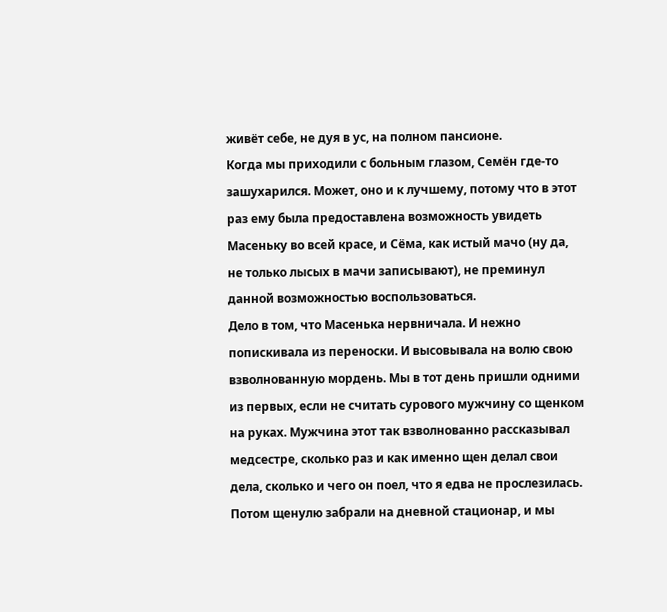живёт себе, не дуя в ус, на полном пансионе.
Когда мы приходили с больным глазом, Семён где-то зашухарился. Может, оно и к лучшему, потому что в этот раз ему была предоставлена возможность увидеть Масеньку во всей красе, и Сёма, как истый мачо (ну да, не только лысых в мачи записывают), не преминул данной возможностью воспользоваться.
Дело в том, что Масенька нервничала. И нежно попискивала из переноски. И высовывала на волю свою взволнованную мордень. Мы в тот день пришли одними из первых, если не считать сурового мужчину со щенком на руках. Мужчина этот так взволнованно рассказывал медсестре, сколько раз и как именно щен делал свои дела, сколько и чего он поел, что я едва не прослезилась. Потом щенулю забрали на дневной стационар, и мы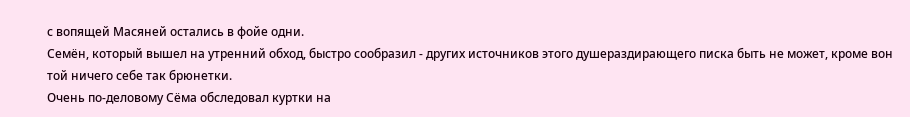с вопящей Масяней остались в фойе одни.
Семён, который вышел на утренний обход, быстро сообразил - других источников этого душераздирающего писка быть не может, кроме вон той ничего себе так брюнетки.
Очень по-деловому Сёма обследовал куртки на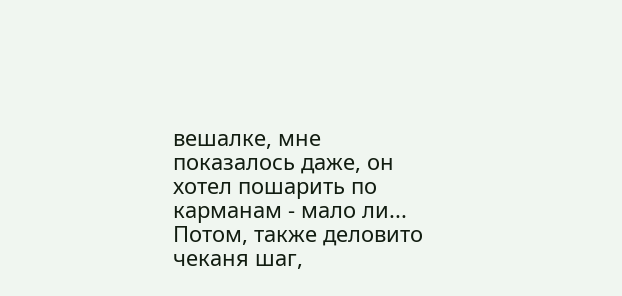вешалке, мне показалось даже, он хотел пошарить по карманам - мало ли...
Потом, также деловито чеканя шаг,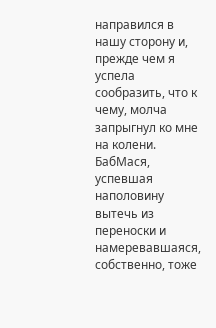направился в нашу сторону и, прежде чем я успела сообразить, что к чему, молча запрыгнул ко мне на колени.
БабМася, успевшая наполовину вытечь из переноски и намеревавшаяся, собственно, тоже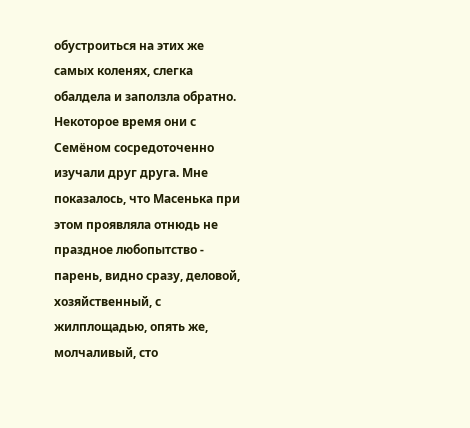обустроиться на этих же самых коленях, слегка обалдела и заползла обратно. Некоторое время они с Семёном сосредоточенно изучали друг друга. Мне показалось, что Масенька при этом проявляла отнюдь не праздное любопытство - парень, видно сразу, деловой, хозяйственный, с жилплощадью, опять же, молчаливый, сто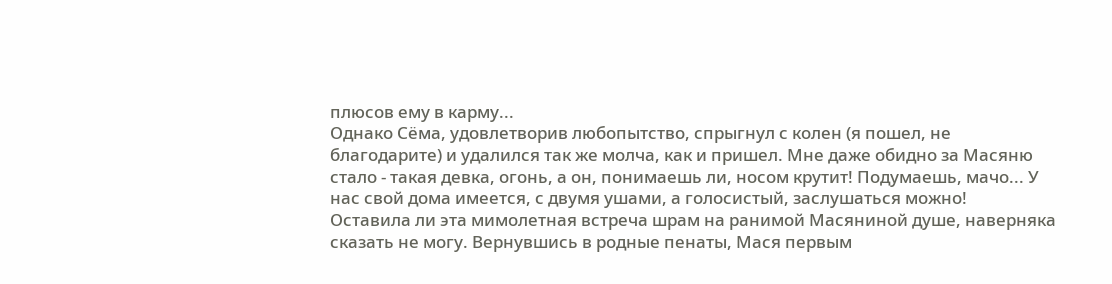плюсов ему в карму...
Однако Сёма, удовлетворив любопытство, спрыгнул с колен (я пошел, не благодарите) и удалился так же молча, как и пришел. Мне даже обидно за Масяню стало - такая девка, огонь, а он, понимаешь ли, носом крутит! Подумаешь, мачо... У нас свой дома имеется, с двумя ушами, а голосистый, заслушаться можно!
Оставила ли эта мимолетная встреча шрам на ранимой Масяниной душе, наверняка сказать не могу. Вернувшись в родные пенаты, Мася первым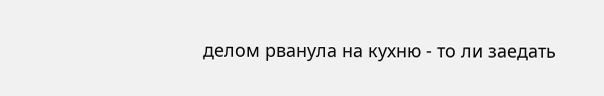делом рванула на кухню - то ли заедать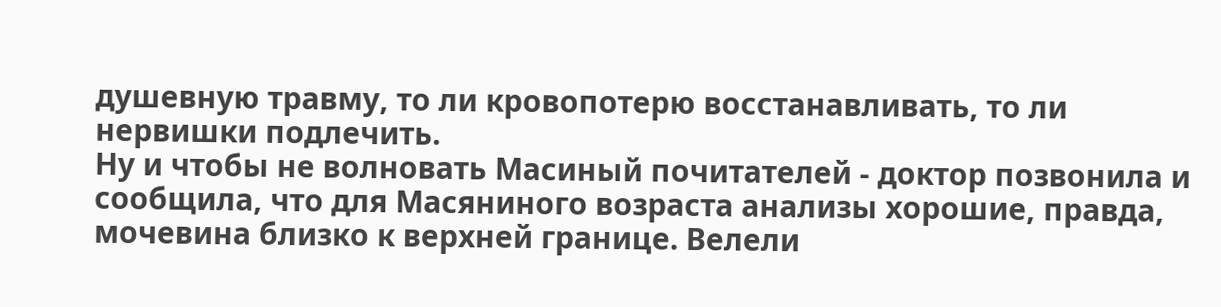душевную травму, то ли кровопотерю восстанавливать, то ли нервишки подлечить.
Ну и чтобы не волновать Масиный почитателей - доктор позвонила и сообщила, что для Масяниного возраста анализы хорошие, правда, мочевина близко к верхней границе. Велели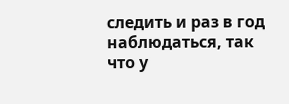следить и раз в год наблюдаться, так что у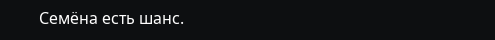Семёна есть шанс.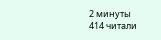2 минуты
414 читали